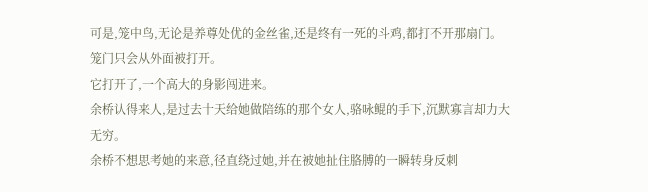可是,笼中鸟,无论是养尊处优的金丝雀,还是终有一死的斗鸡,都打不开那扇门。
笼门只会从外面被打开。
它打开了,一个高大的身影闯进来。
余桥认得来人,是过去十天给她做陪练的那个女人,骆咏鲲的手下,沉默寡言却力大无穷。
余桥不想思考她的来意,径直绕过她,并在被她扯住胳膊的一瞬转身反刺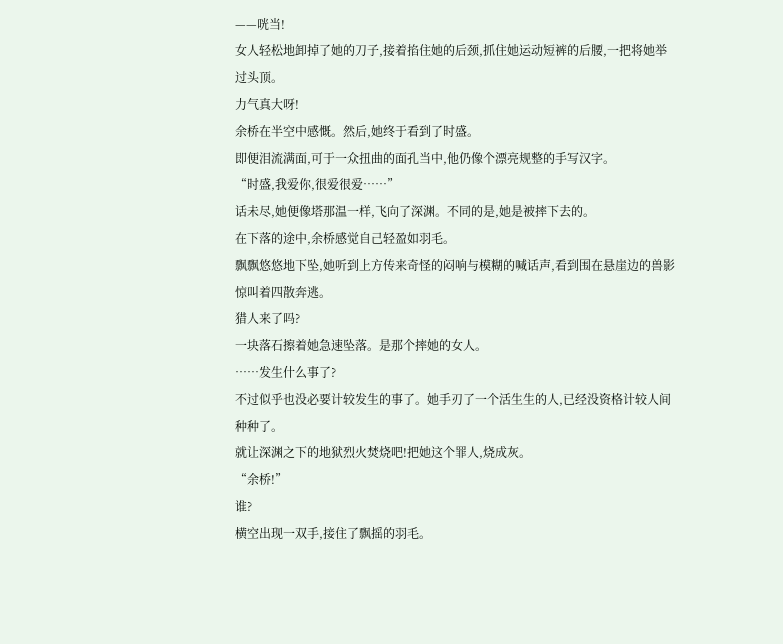——咣当!
女人轻松地卸掉了她的刀子,接着掐住她的后颈,抓住她运动短裤的后腰,一把将她举过头顶。
力气真大呀!
余桥在半空中感慨。然后,她终于看到了时盛。
即便泪流满面,可于一众扭曲的面孔当中,他仍像个漂亮规整的手写汉字。
“时盛,我爱你,很爱很爱……”
话未尽,她便像塔那温一样,飞向了深渊。不同的是,她是被摔下去的。
在下落的途中,余桥感觉自己轻盈如羽毛。
飘飘悠悠地下坠,她听到上方传来奇怪的闷响与模糊的喊话声,看到围在悬崖边的兽影惊叫着四散奔逃。
猎人来了吗?
一块落石擦着她急速坠落。是那个摔她的女人。
……发生什么事了?
不过似乎也没必要计较发生的事了。她手刃了一个活生生的人,已经没资格计较人间种种了。
就让深渊之下的地狱烈火焚烧吧!把她这个罪人,烧成灰。
“余桥!”
谁?
横空出现一双手,接住了飘摇的羽毛。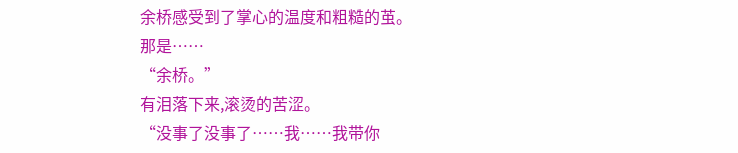余桥感受到了掌心的温度和粗糙的茧。
那是……
“余桥。”
有泪落下来,滚烫的苦涩。
“没事了没事了……我……我带你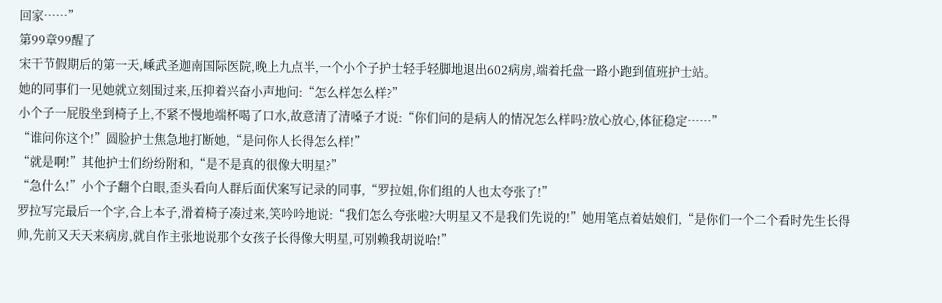回家……”
第99章99醒了
宋干节假期后的第一天,嵊武圣迦南国际医院,晚上九点半,一个小个子护士轻手轻脚地退出602病房,端着托盘一路小跑到值班护士站。
她的同事们一见她就立刻围过来,压抑着兴奋小声地问:“怎么样怎么样?”
小个子一屁股坐到椅子上,不紧不慢地端杯喝了口水,故意清了清嗓子才说:“你们问的是病人的情况怎么样吗?放心放心,体征稳定……”
“谁问你这个!”圆脸护士焦急地打断她,“是问你人长得怎么样!”
“就是啊!”其他护士们纷纷附和,“是不是真的很像大明星?”
“急什么!”小个子翻个白眼,歪头看向人群后面伏案写记录的同事,“罗拉姐,你们组的人也太夸张了!”
罗拉写完最后一个字,合上本子,滑着椅子凑过来,笑吟吟地说:“我们怎么夸张啦?大明星又不是我们先说的!”她用笔点着姑娘们,“是你们一个二个看时先生长得帅,先前又天天来病房,就自作主张地说那个女孩子长得像大明星,可别赖我胡说哈!”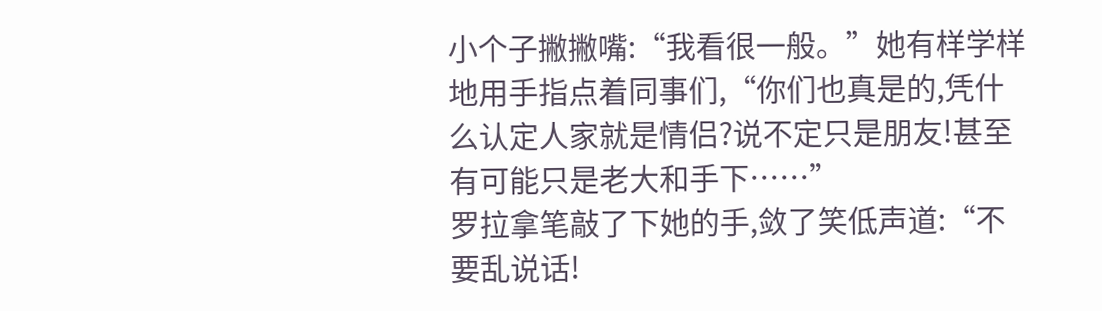小个子撇撇嘴:“我看很一般。”她有样学样地用手指点着同事们,“你们也真是的,凭什么认定人家就是情侣?说不定只是朋友!甚至有可能只是老大和手下……”
罗拉拿笔敲了下她的手,敛了笑低声道:“不要乱说话!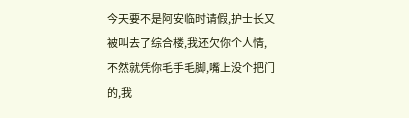今天要不是阿安临时请假,护士长又被叫去了综合楼,我还欠你个人情,不然就凭你毛手毛脚,嘴上没个把门的,我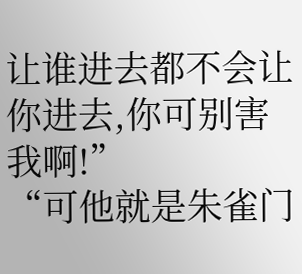让谁进去都不会让你进去,你可别害我啊!”
“可他就是朱雀门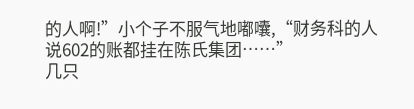的人啊!”小个子不服气地嘟囔,“财务科的人说602的账都挂在陈氏集团……”
几只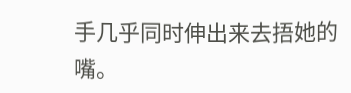手几乎同时伸出来去捂她的嘴。